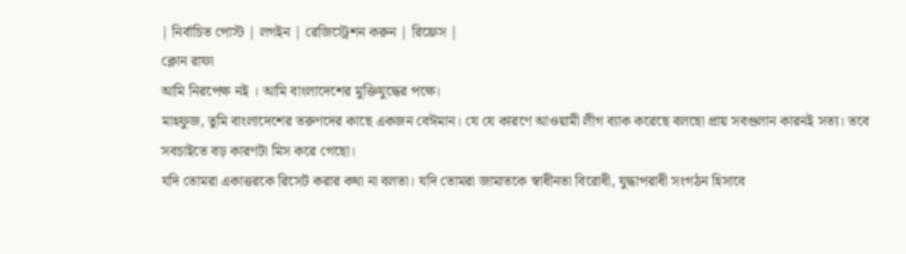| নির্বাচিত পোস্ট | লগইন | রেজিস্ট্রেশন করুন | রিফ্রেস |
ক্লোন রাফা
আমি নিরপেক্ষ নই । আমি বাংলাদেশের মুক্তিযুদ্ধের পক্ষে।
মাহফুজ, তুমি বাংলাদেশের তরুণদের কাছে একজন বেঈমান। যে যে কারণে আওয়ামী লীগ ব্যাক করেছে বলছো প্রায় সবগুলান কারনই সত্য। তবে সবচাইতে বড় কারণটা মিস করে গেছো।
যদি তোমরা একাত্তরকে রিসেট করার কথা না বলতা। যদি তোমরা জামাতকে স্বাধীনতা বিরোধী, যুদ্ধাপরাধী সংগঠন হিসাবে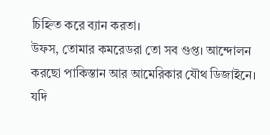চিহ্নিত করে ব্যান করতা।
উফস, তোমার কমরেডরা তো সব গুপ্ত। আন্দোলন করছো পাকিস্তান আর আমেরিকার যৌথ ডিজাইনে।
যদি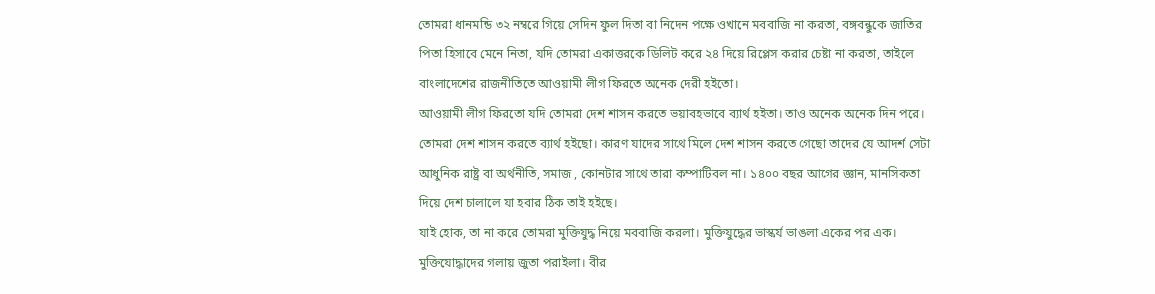তোমরা ধানমন্ডি ৩২ নম্বরে গিয়ে সেদিন ফুল দিতা বা নিদেন পক্ষে ওখানে মববাজি না করতা, বঙ্গবন্ধুকে জাতির পিতা হিসাবে মেনে নিতা, যদি তোমরা একাত্তরকে ডিলিট করে ২৪ দিয়ে রিপ্লেস করার চেষ্টা না করতা, তাইলে বাংলাদেশের রাজনীতিতে আওয়ামী লীগ ফিরতে অনেক দেরী হইতো।
আওয়ামী লীগ ফিরতো যদি তোমরা দেশ শাসন করতে ভয়াবহভাবে ব্যার্থ হইতা। তাও অনেক অনেক দিন পরে।
তোমরা দেশ শাসন করতে ব্যার্থ হইছো। কারণ যাদের সাথে মিলে দেশ শাসন করতে গেছো তাদের যে আদর্শ সেটা আধুনিক রাষ্ট্র বা অর্থনীতি, সমাজ , কোনটার সাথে তারা কম্পাটিবল না। ১৪০০ বছর আগের জ্ঞান, মানসিকতা দিয়ে দেশ চালালে যা হবার ঠিক তাই হইছে।
যাই হোক, তা না করে তোমরা মুক্তিযুদ্ধ নিয়ে মববাজি করলা। মুক্তিযুদ্ধের ভাস্কর্য ভাঙলা একের পর এক।
মুক্তিযোদ্ধাদের গলায় জুতা পরাইলা। বীর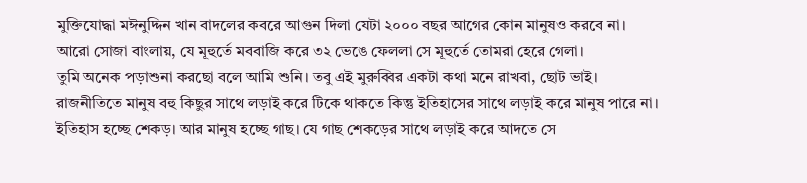মুক্তিযোদ্ধা মঈনুদ্দিন খান বাদলের কবরে আগুন দিলা যেটা ২০০০ বছর আগের কোন মানুষও করবে না।
আরো সোজা বাংলায়, যে মূহুর্তে মববাজি করে ৩২ ভেঙে ফেললা সে মূহুর্তে তোমরা হেরে গেলা।
তুমি অনেক পড়াশুনা করছো বলে আমি শুনি। তবু এই মুরুব্বির একটা কথা মনে রাখবা, ছোট ভাই।
রাজনীতিতে মানুষ বহু কিছুর সাথে লড়াই করে টিকে থাকতে কিন্তু ইতিহাসের সাথে লড়াই করে মানুষ পারে না।
ইতিহাস হচ্ছে শেকড়। আর মানুষ হচ্ছে গাছ। যে গাছ শেকড়ের সাথে লড়াই করে আদতে সে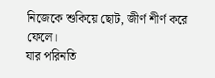নিজেকে শুকিয়ে ছোট, জীর্ণ শীর্ণ করে ফেলে।
যার পরিনতি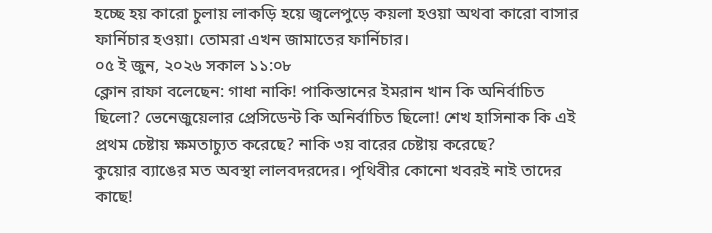হচ্ছে হয় কারো চুলায় লাকড়ি হয়ে জ্বলেপুড়ে কয়লা হওয়া অথবা কারো বাসার ফার্নিচার হওয়া। তোমরা এখন জামাতের ফার্নিচার।
০৫ ই জুন, ২০২৬ সকাল ১১:০৮
ক্লোন রাফা বলেছেন: গাধা নাকি! পাকিস্তানের ইমরান খান কি অনির্বাচিত ছিলো? ভেনেজুয়েলার প্রেসিডেন্ট কি অনির্বাচিত ছিলো! শেখ হাসিনাক কি এই প্রথম চেষ্টায় ক্ষমতাচ্যুত করেছে? নাকি ৩য় বারের চেষ্টায় করেছে?
কুয়োর ব্যাঙের মত অবস্থা লালবদরদের। পৃথিবীর কোনো খবরই নাই তাদের কাছে!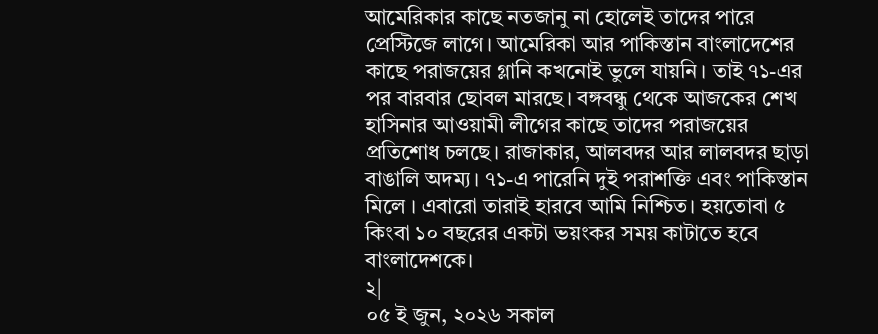আমেরিকার কাছে নতজানু না হোলেই তাদের পারে প্রেস্টিজে লাগে। আমেরিকা আর পাকিস্তান বাংলাদেশের কাছে পরাজয়ের গ্লানি কখনোই ভুলে যায়নি। তাই ৭১-এর পর বারবার ছোবল মারছে। বঙ্গবন্ধু থেকে আজকের শেখ হাসিনার আওয়ামী লীগের কাছে তাদের পরাজয়ের প্রতিশোধ চলছে। রাজাকার, আলবদর আর লালবদর ছাড়া বাঙালি অদম্য। ৭১-এ পারেনি দুই পরাশক্তি এবং পাকিস্তান মিলে । এবারো তারাই হারবে আমি নিশ্চিত। হয়তোবা ৫ কিংবা ১০ বছরের একটা ভয়ংকর সময় কাটাতে হবে বাংলাদেশকে।
২|
০৫ ই জুন, ২০২৬ সকাল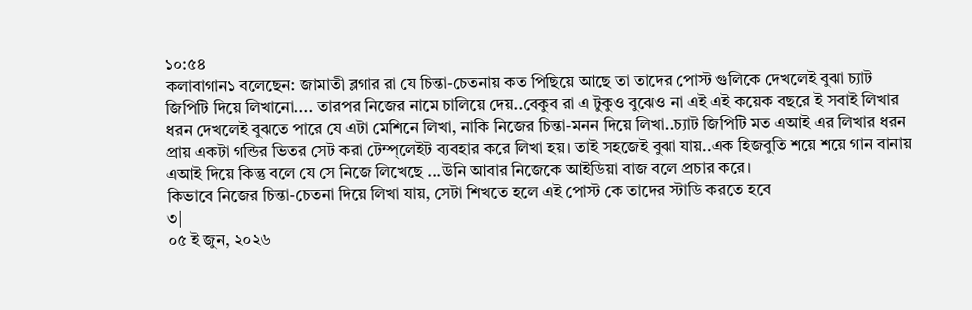১০:৫৪
কলাবাগান১ বলেছেন: জামাতী ব্লগার রা যে চিন্তা-চেতনায় কত পিছিয়ে আছে তা তাদের পোস্ট গুলিকে দেখলেই বুঝা চ্যাট জিপিটি দিয়ে লিখানো.... তারপর নিজের নামে চালিয়ে দেয়..বেকুব রা এ টুকুও বুঝেও না এই এই কয়েক বছরে ই সবাই লিখার ধরন দেখলেই বুঝতে পারে যে এটা মেশিনে লিখা, নাকি নিজের চিন্তা-মনন দিয়ে লিখা..চ্যাট জিপিটি মত এআই এর লিখার ধরন প্রায় একটা গন্ডির ভিতর সেট করা টেম্প্লেইট ব্যবহার করে লিখা হয়। তাই সহজেই বুঝা যায়..এক হিজবুতি শয়ে শয়ে গান বানায় এআই দিয়ে কিন্তু বলে যে সে নিজে লিখেছে ...উনি আবার নিজেকে আইডিয়া বাজ বলে প্রচার করে।
কিভাবে নিজের চিন্তা-চেতনা দিয়ে লিখা যায়, সেটা শিখতে হলে এই পোস্ট কে তাদের স্টাডি করতে হবে
৩|
০৫ ই জুন, ২০২৬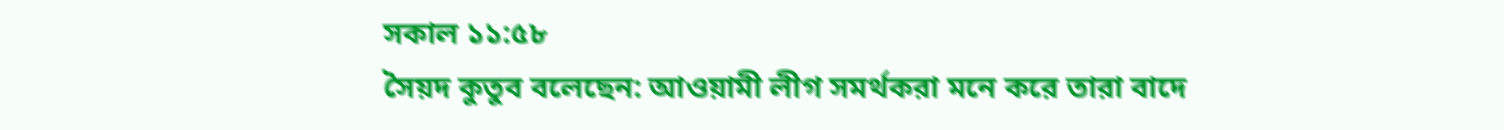সকাল ১১:৫৮
সৈয়দ কুতুব বলেছেন: আওয়ামী লীগ সমর্থকরা মনে করে তারা বাদে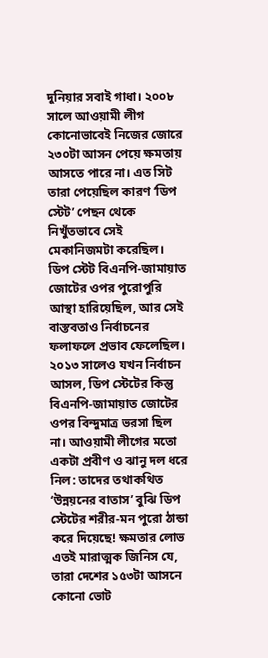দুনিয়ার সবাই গাধা। ২০০৮ সালে আওয়ামী লীগ কোনোভাবেই নিজের জোরে ২৩০টা আসন পেয়ে ক্ষমতায় আসতে পারে না। এত সিট তারা পেয়েছিল কারণ ‘ডিপ স্টেট’ পেছন থেকে নিখুঁতভাবে সেই মেকানিজমটা করেছিল। ডিপ স্টেট বিএনপি-জামায়াত জোটের ওপর পুরোপুরি আস্থা হারিয়েছিল, আর সেই বাস্তবতাও নির্বাচনের ফলাফলে প্রভাব ফেলেছিল। ২০১৩ সালেও যখন নির্বাচন আসল, ডিপ স্টেটের কিন্তু বিএনপি-জামায়াত জোটের ওপর বিন্দুমাত্র ভরসা ছিল না। আওয়ামী লীগের মতো একটা প্রবীণ ও ঝানু দল ধরে নিল: তাদের তথাকথিত ‘উন্নয়নের বাতাস’ বুঝি ডিপ স্টেটের শরীর-মন পুরো ঠান্ডা করে দিয়েছে! ক্ষমতার লোভ এতই মারাত্মক জিনিস যে, তারা দেশের ১৫৩টা আসনে কোনো ভোট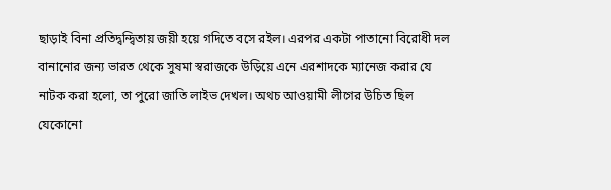ছাড়াই বিনা প্রতিদ্বন্দ্বিতায় জয়ী হয়ে গদিতে বসে রইল। এরপর একটা পাতানো বিরোধী দল বানানোর জন্য ভারত থেকে সুষমা স্বরাজকে উড়িয়ে এনে এরশাদকে ম্যানেজ করার যে নাটক করা হলো, তা পুরো জাতি লাইভ দেখল। অথচ আওয়ামী লীগের উচিত ছিল যেকোনো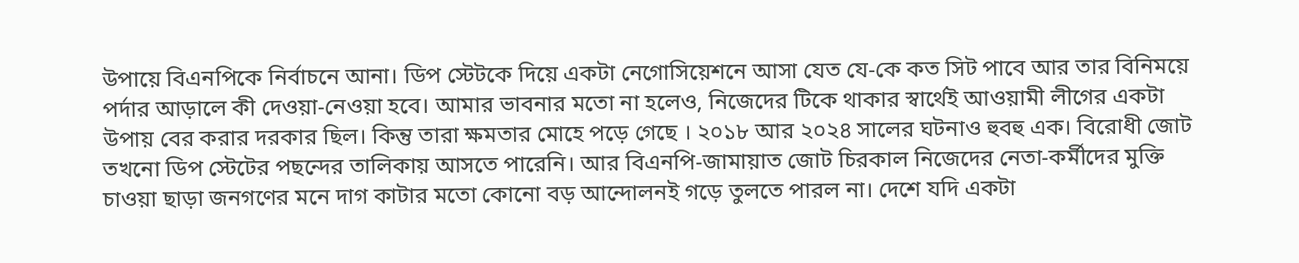উপায়ে বিএনপিকে নির্বাচনে আনা। ডিপ স্টেটকে দিয়ে একটা নেগোসিয়েশনে আসা যেত যে-কে কত সিট পাবে আর তার বিনিময়ে পর্দার আড়ালে কী দেওয়া-নেওয়া হবে। আমার ভাবনার মতো না হলেও, নিজেদের টিকে থাকার স্বার্থেই আওয়ামী লীগের একটা উপায় বের করার দরকার ছিল। কিন্তু তারা ক্ষমতার মোহে পড়ে গেছে । ২০১৮ আর ২০২৪ সালের ঘটনাও হুবহু এক। বিরোধী জোট তখনো ডিপ স্টেটের পছন্দের তালিকায় আসতে পারেনি। আর বিএনপি-জামায়াত জোট চিরকাল নিজেদের নেতা-কর্মীদের মুক্তি চাওয়া ছাড়া জনগণের মনে দাগ কাটার মতো কোনো বড় আন্দোলনই গড়ে তুলতে পারল না। দেশে যদি একটা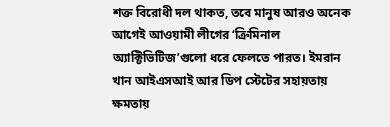শক্ত বিরোধী দল থাকত, তবে মানুষ আরও অনেক আগেই আওয়ামী লীগের ‘ক্রিমিনাল অ্যাক্টিভিটিজ’গুলো ধরে ফেলতে পারত। ইমরান খান আইএসআই আর ডিপ স্টেটের সহায়তায় ক্ষমতায়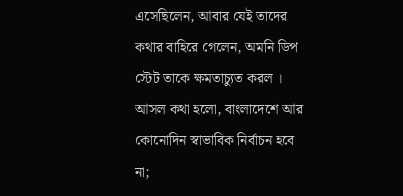এসেছিলেন, আবার যেই তাদের কথার বাহিরে গেলেন, অমনি ডিপ স্টেট তাকে ক্ষমতাচ্যুত করল । আসল কথা হলো, বাংলাদেশে আর কোনোদিন স্বাভাবিক নির্বাচন হবে না;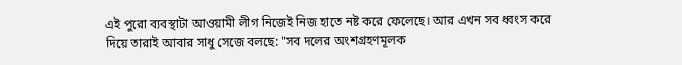এই পুরো ব্যবস্থাটা আওয়ামী লীগ নিজেই নিজ হাতে নষ্ট করে ফেলেছে। আর এখন সব ধ্বংস করে দিয়ে তারাই আবার সাধু সেজে বলছে: "সব দলের অংশগ্রহণমূলক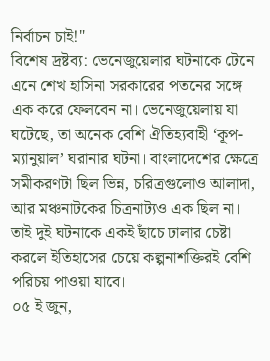নির্বাচন চাই!"
বিশেষ দ্রষ্টব্য: ভেনেজুয়েলার ঘটনাকে টেনে এনে শেখ হাসিনা সরকারের পতনের সঙ্গে এক করে ফেলবেন না। ভেনেজুয়েলায় যা ঘটেছে, তা অনেক বেশি ঐতিহ্যবাহী ‘কূপ-ম্যানুয়াল’ ঘরানার ঘটনা। বাংলাদেশের ক্ষেত্রে সমীকরণটা ছিল ভিন্ন, চরিত্রগুলোও আলাদা, আর মঞ্চনাটকের চিত্রনাট্যও এক ছিল না। তাই দুই ঘটনাকে একই ছাঁচে ঢালার চেষ্টা করলে ইতিহাসের চেয়ে কল্পনাশক্তিরই বেশি পরিচয় পাওয়া যাবে।
০৫ ই জুন,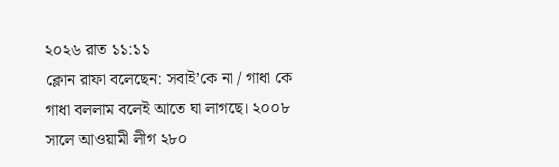২০২৬ রাত ১১:১১
ক্লোন রাফা বলেছেন: সবাই’কে না / গাধা কে গাধা বললাম বলেই আতে ঘা লাগছে। ২০০৮ সালে আওয়ামী লীগ ২৮০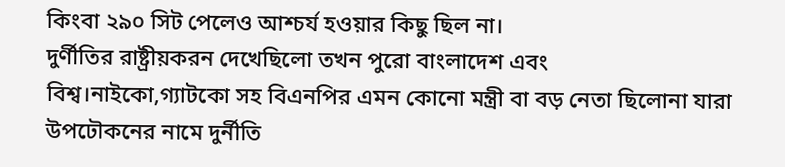কিংবা ২৯০ সিট পেলেও আশ্চর্য হওয়ার কিছু ছিল না।
দুর্ণীতির রাষ্ট্রীয়করন দেখেছিলো তখন পুরো বাংলাদেশ এবং বিশ্ব।নাইকো,গ্যাটকো সহ বিএনপির এমন কোনো মন্ত্রী বা বড় নেতা ছিলোনা যারা উপঢৌকনের নামে দুর্নীতি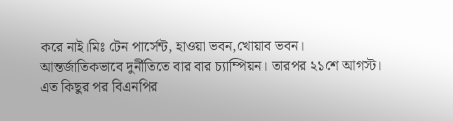করে নাই।মিঃ টেন পার্সেন্ট, হাওয়া ভবন,খোয়াব ভবন। আন্তর্জাতিকভাবে দুর্নীতিতে বার বার চ্যাম্পিয়ন। তারপর ২১শে আগস্ট। এত কিছুর পর বিএনপির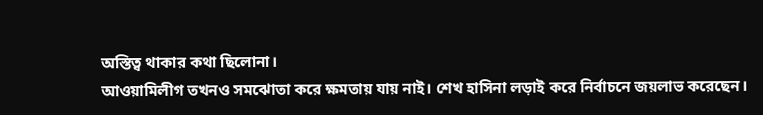অস্তিত্ব থাকার কথা ছিলোনা।
আওয়ামিলীগ তখনও সমঝোতা করে ক্ষমতায় যায় নাই। শেখ হাসিনা লড়াই করে নির্বাচনে জয়লাভ করেছেন।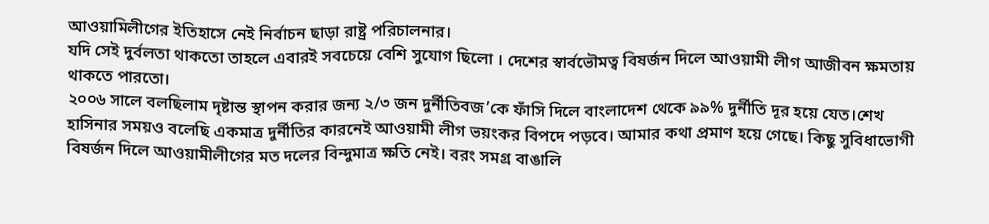আওয়ামিলীগের ইতিহাসে নেই নির্বাচন ছাড়া রাষ্ট্র পরিচালনার।
যদি সেই দুর্বলতা থাকতো তাহলে এবারই সবচেয়ে বেশি সুযোগ ছিলো । দেশের স্বার্বভৌমত্ব বিষর্জন দিলে আওয়ামী লীগ আজীবন ক্ষমতায় থাকতে পারতো।
২০০৬ সালে বলছিলাম দৃষ্টান্ত স্থাপন করার জন্য ২/৩ জন দুর্নীতিবজ’কে ফাঁসি দিলে বাংলাদেশ থেকে ৯৯% দুর্নীতি দূর হয়ে যেত।শেখ হাসিনার সময়ও বলেছি একমাত্র দুর্নীতির কারনেই আওয়ামী লীগ ভয়ংকর বিপদে পড়বে। আমার কথা প্রমাণ হয়ে গেছে। কিছু সুবিধাভোগী বিষর্জন দিলে আওয়ামীলীগের মত দলের বিন্দুমাত্র ক্ষতি নেই। বরং সমগ্র বাঙালি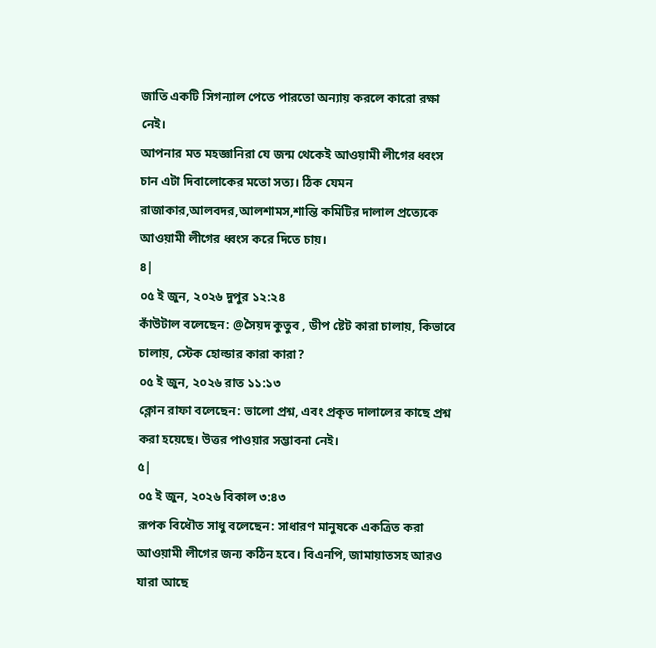জাতি একটি সিগন্যাল পেতে পারতো অন্যায় করলে কারো রক্ষা নেই।
আপনার মত মহজ্ঞানিরা যে জন্ম থেকেই আওয়ামী লীগের ধ্বংস চান এটা দিবালোকের মতো সত্য। ঠিক যেমন রাজাকার,আলবদর,আলশামস,শান্তি কমিটির দালাল প্রত্যেকে আওয়ামী লীগের ধ্বংস করে দিতে চায়।
৪|
০৫ ই জুন, ২০২৬ দুপুর ১২:২৪
কাঁউটাল বলেছেন: @সৈয়দ কুতুব , ডীপ ষ্টেট কারা চালায়, কিভাবে চালায়, স্টেক হোল্ডার কারা কারা?
০৫ ই জুন, ২০২৬ রাত ১১:১৩
ক্লোন রাফা বলেছেন: ভালো প্রশ্ন, এবং প্রকৃত দালালের কাছে প্রশ্ন করা হয়েছে। উত্তর পাওয়ার সম্ভাবনা নেই।
৫|
০৫ ই জুন, ২০২৬ বিকাল ৩:৪৩
রূপক বিধৌত সাধু বলেছেন: সাধারণ মানুষকে একত্রিত করা আওয়ামী লীগের জন্য কঠিন হবে। বিএনপি, জামায়াতসহ আরও যারা আছে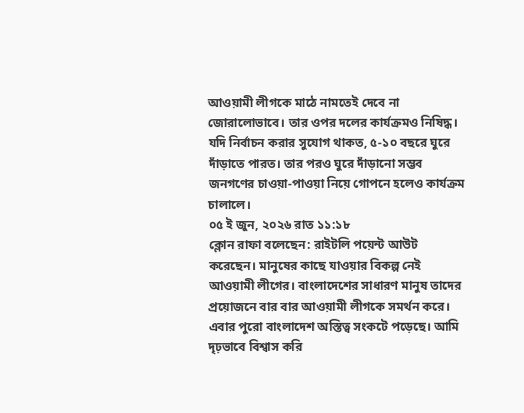আওয়ামী লীগকে মাঠে নামতেই দেবে না জোরালোভাবে। তার ওপর দলের কার্যক্রমও নিষিদ্ধ। যদি নির্বাচন করার সুযোগ থাকত, ৫-১০ বছরে ঘুরে দাঁড়াতে পারত। তার পরও ঘুরে দাঁড়ানো সম্ভব জনগণের চাওয়া-পাওয়া নিয়ে গোপনে হলেও কার্যক্রম চালালে।
০৫ ই জুন, ২০২৬ রাত ১১:১৮
ক্লোন রাফা বলেছেন: রাইটলি পয়েন্ট আউট করেছেন। মানুষের কাছে যাওয়ার বিকল্প নেই আওয়ামী লীগের। বাংলাদেশের সাধারণ মানুষ তাদের প্রয়োজনে বার বার আওয়ামী লীগকে সমর্থন করে। এবার পুরো বাংলাদেশ অস্তিত্ব সংকটে পড়েছে। আমি দৃঢ়ভাবে বিশ্বাস করি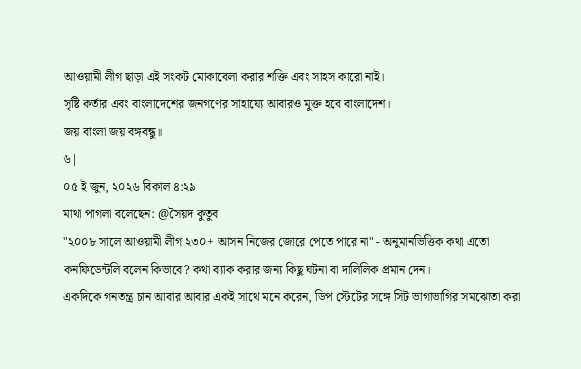আওয়ামী লীগ ছাড়া এই সংকট মোকাবেলা করার শক্তি এবং সাহস কারো নাই।
সৃষ্টি কর্তার এবং বাংলাদেশের জনগণের সাহায্যে আবারও মুক্ত হবে বাংলাদেশ।
জয় বাংলা জয় বঙ্গবন্ধু॥
৬|
০৫ ই জুন, ২০২৬ বিকাল ৪:২৯
মাথা পাগলা বলেছেন: @সৈয়দ কুতুব
"২০০৮ সালে আওয়ামী লীগ ২৩০+ আসন নিজের জোরে পেতে পারে না" - অনুমানভিত্তিক কথা এতো কনফিডেন্টলি বলেন কিভাবে? কথা ব্যাক করার জন্য কিছু ঘটনা বা দালিলিক প্রমান দেন।
একদিকে গনতন্ত্র চান আবার আবার একই সাথে মনে করেন, ডিপ স্টেটের সঙ্গে সিট ভাগাভাগির সমঝোতা করা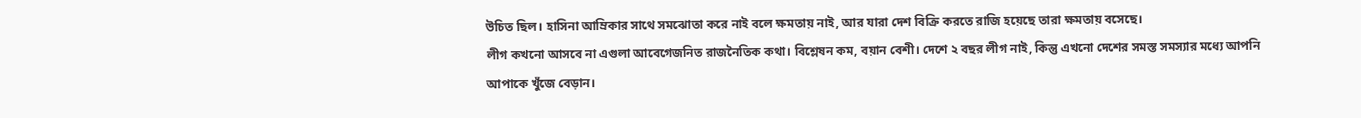উচিত ছিল। হাসিনা আম্রিকার সাথে সমঝোতা করে নাই বলে ক্ষমতায় নাই, আর যারা দেশ বিক্রি করতে রাজি হয়েছে তারা ক্ষমতায় বসেছে।
লীগ কখনো আসবে না এগুলা আবেগেজনিত রাজনৈতিক কথা। বিশ্লেষন কম, বয়ান বেশী। দেশে ২ বছর লীগ নাই, কিন্তু এখনো দেশের সমস্ত সমস্যার মধ্যে আপনি আপাকে খুঁজে বেড়ান।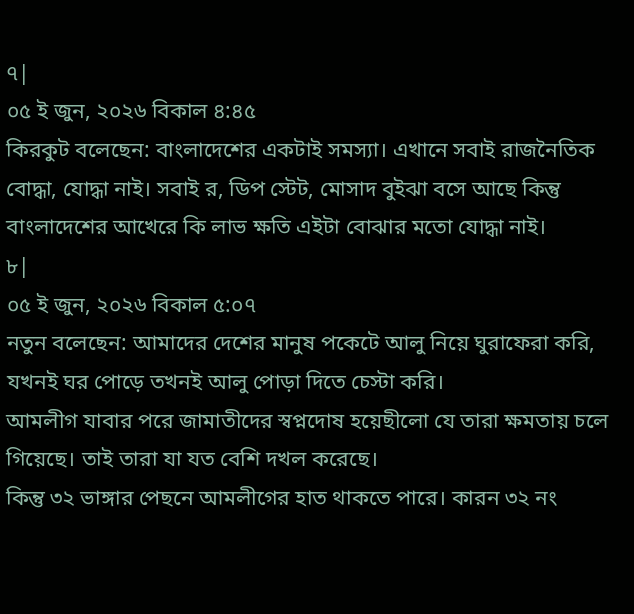৭|
০৫ ই জুন, ২০২৬ বিকাল ৪:৪৫
কিরকুট বলেছেন: বাংলাদেশের একটাই সমস্যা। এখানে সবাই রাজনৈতিক বোদ্ধা, যোদ্ধা নাই। সবাই র, ডিপ স্টেট, মোসাদ বুইঝা বসে আছে কিন্তু বাংলাদেশের আখেরে কি লাভ ক্ষতি এইটা বোঝার মতো যোদ্ধা নাই।
৮|
০৫ ই জুন, ২০২৬ বিকাল ৫:০৭
নতুন বলেছেন: আমাদের দেশের মানুষ পকেটে আলু নিয়ে ঘুরাফেরা করি, যখনই ঘর পোড়ে তখনই আলু পোড়া দিতে চেস্টা করি।
আমলীগ যাবার পরে জামাতীদের স্বপ্নদোষ হয়েছীলো যে তারা ক্ষমতায় চলে গিয়েছে। তাই তারা যা যত বেশি দখল করেছে।
কিন্তু ৩২ ভাঙ্গার পেছনে আমলীগের হাত থাকতে পারে। কারন ৩২ নং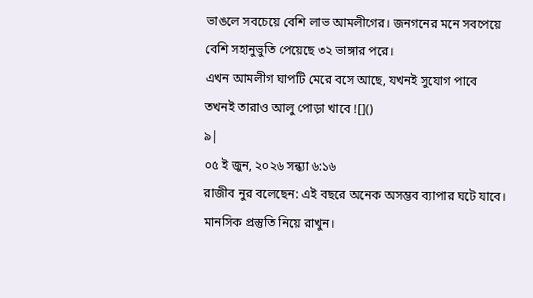ভাঙলে সবচেয়ে বেশি লাভ আমলীগের। জনগনের মনে সবপেয়ে বেশি সহানুভুতি পেয়েছে ৩২ ভাঙ্গার পরে।
এখন আমলীগ ঘাপটি মেরে বসে আছে, যখনই সুযোগ পাবে তখনই তারাও আলু পোড়া খাবে ![]()
৯|
০৫ ই জুন, ২০২৬ সন্ধ্যা ৬:১৬
রাজীব নুর বলেছেন: এই বছরে অনেক অসম্ভব ব্যাপার ঘটে যাবে। মানসিক প্রস্তুতি নিয়ে রাখুন।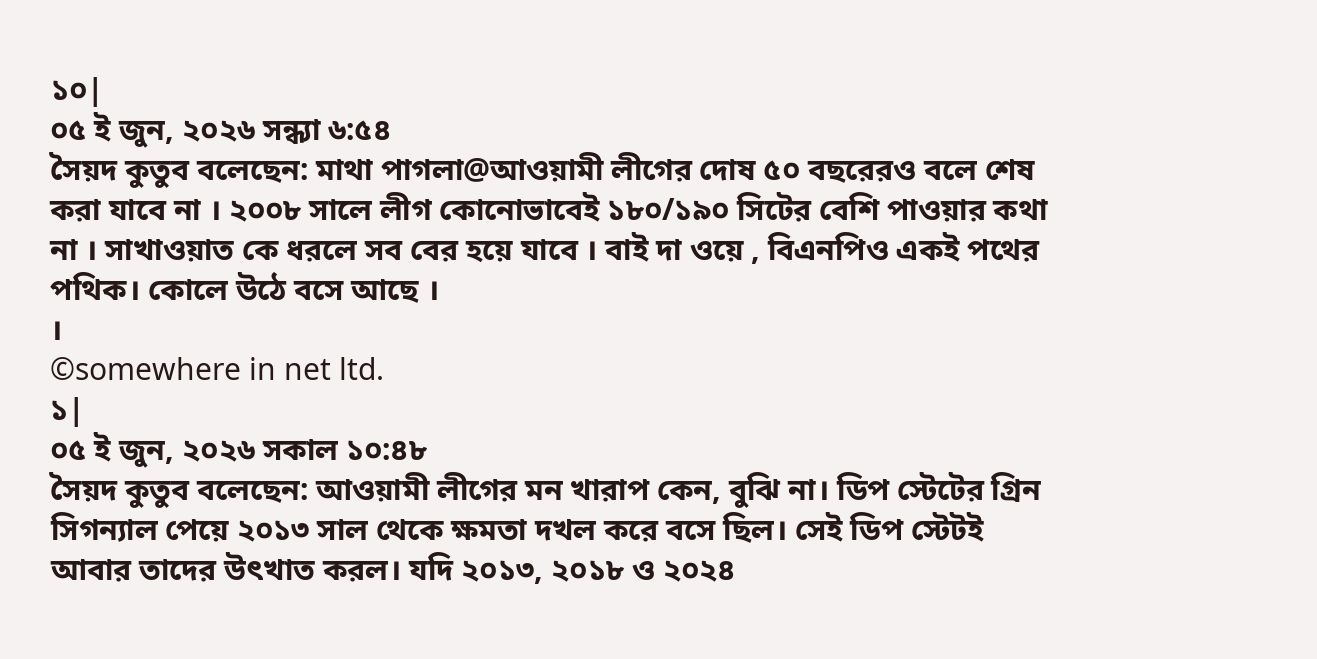১০|
০৫ ই জুন, ২০২৬ সন্ধ্যা ৬:৫৪
সৈয়দ কুতুব বলেছেন: মাথা পাগলা@আওয়ামী লীগের দোষ ৫০ বছরেরও বলে শেষ করা যাবে না । ২০০৮ সালে লীগ কোনোভাবেই ১৮০/১৯০ সিটের বেশি পাওয়ার কথা না । সাখাওয়াত কে ধরলে সব বের হয়ে যাবে । বাই দা ওয়ে , বিএনপিও একই পথের পথিক। কোলে উঠে বসে আছে ।
।
©somewhere in net ltd.
১|
০৫ ই জুন, ২০২৬ সকাল ১০:৪৮
সৈয়দ কুতুব বলেছেন: আওয়ামী লীগের মন খারাপ কেন, বুঝি না। ডিপ স্টেটের গ্রিন সিগন্যাল পেয়ে ২০১৩ সাল থেকে ক্ষমতা দখল করে বসে ছিল। সেই ডিপ স্টেটই আবার তাদের উৎখাত করল। যদি ২০১৩, ২০১৮ ও ২০২৪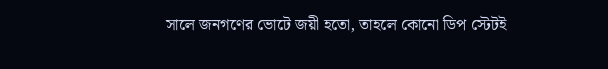সালে জনগণের ভোটে জয়ী হতো, তাহলে কোনো ডিপ স্টেটই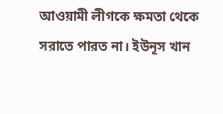আওয়ামী লীগকে ক্ষমতা থেকে সরাতে পারত না। ইউনূস খান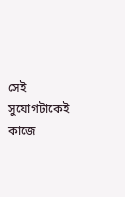সেই সুযোগটাকেই কাজে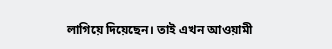লাগিয়ে দিয়েছেন। তাই এখন আওয়ামী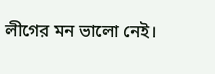লীগের মন ভালো নেই।